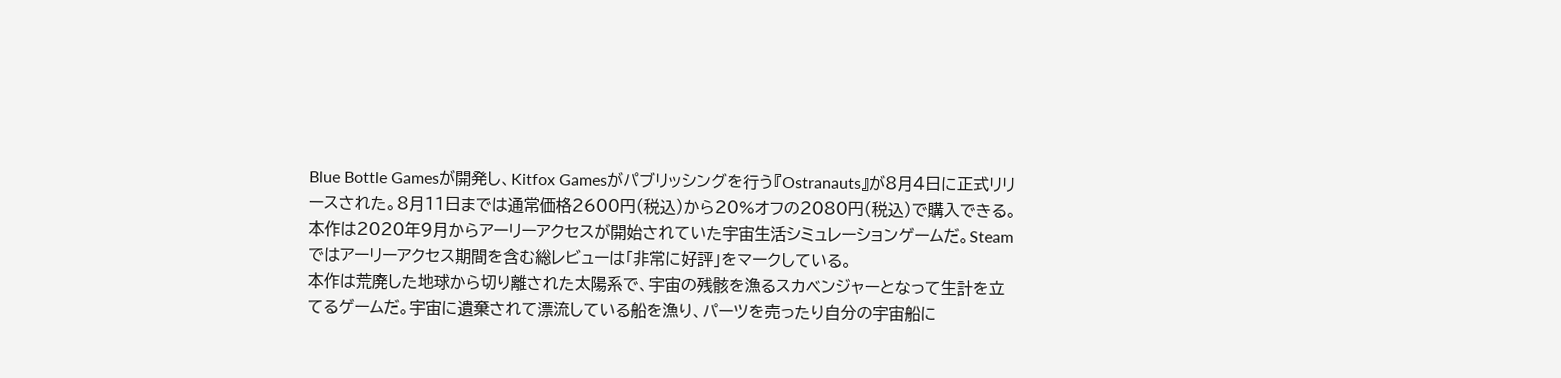Blue Bottle Gamesが開発し、Kitfox Gamesがパブリッシングを行う『Ostranauts』が8月4日に正式リリースされた。8月11日までは通常価格2600円(税込)から20%オフの2080円(税込)で購入できる。
本作は2020年9月からアーリーアクセスが開始されていた宇宙生活シミュレーションゲームだ。Steamではアーリーアクセス期間を含む総レビューは「非常に好評」をマークしている。
本作は荒廃した地球から切り離された太陽系で、宇宙の残骸を漁るスカベンジャーとなって生計を立てるゲームだ。宇宙に遺棄されて漂流している船を漁り、パーツを売ったり自分の宇宙船に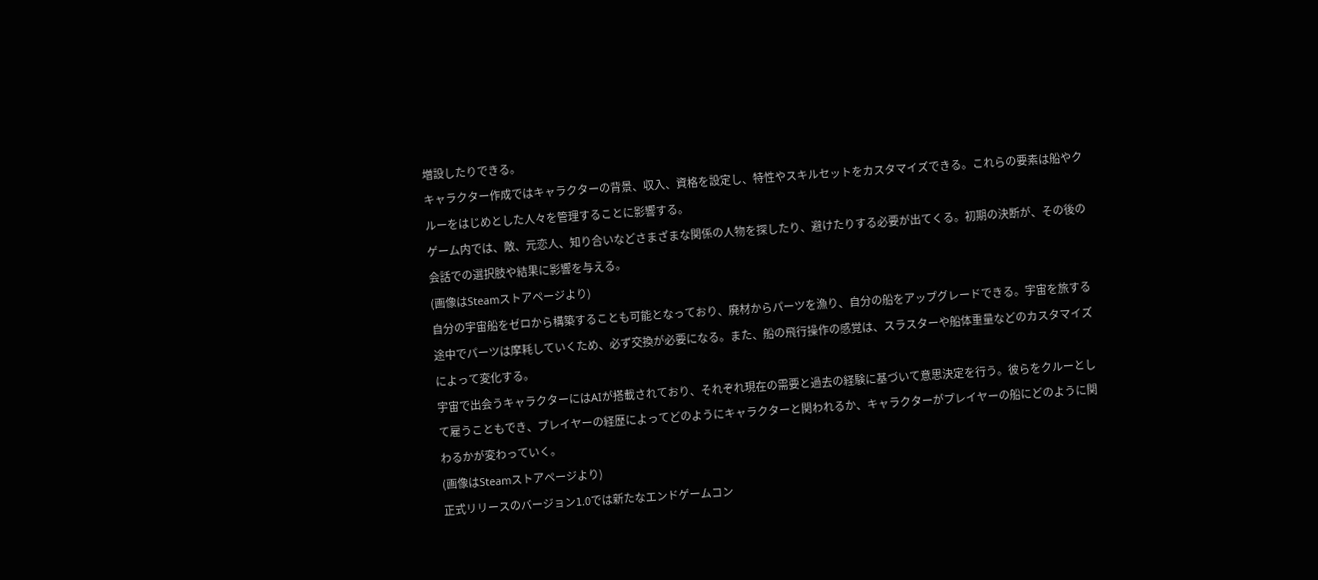増設したりできる。
キャラクター作成ではキャラクターの背景、収入、資格を設定し、特性やスキルセットをカスタマイズできる。これらの要素は船やクルーをはじめとした人々を管理することに影響する。
ゲーム内では、敵、元恋人、知り合いなどさまざまな関係の人物を探したり、避けたりする必要が出てくる。初期の決断が、その後の会話での選択肢や結果に影響を与える。
(画像はSteamストアページより)
自分の宇宙船をゼロから構築することも可能となっており、廃材からパーツを漁り、自分の船をアップグレードできる。宇宙を旅する途中でパーツは摩耗していくため、必ず交換が必要になる。また、船の飛行操作の感覚は、スラスターや船体重量などのカスタマイズによって変化する。
宇宙で出会うキャラクターにはAIが搭載されており、それぞれ現在の需要と過去の経験に基づいて意思決定を行う。彼らをクルーとして雇うこともでき、プレイヤーの経歴によってどのようにキャラクターと関われるか、キャラクターがプレイヤーの船にどのように関わるかが変わっていく。
(画像はSteamストアページより)
正式リリースのバージョン1.0では新たなエンドゲームコン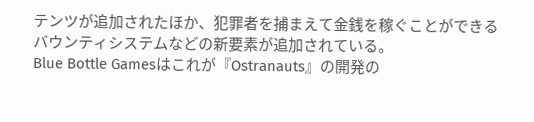テンツが追加されたほか、犯罪者を捕まえて金銭を稼ぐことができるバウンティシステムなどの新要素が追加されている。
Blue Bottle Gamesはこれが『Ostranauts』の開発の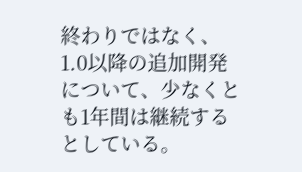終わりではなく、1.0以降の追加開発について、少なくとも1年間は継続するとしている。